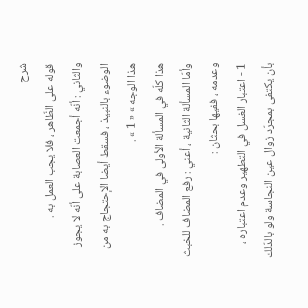شرح
قوله على الظّاهر ، فلا يجب العمل به .
والثاني : أنّه أجمعت العصابة على أنّه لا يجوز الوضوء بالنبيذ ، فسقط أيضا الإحتجاج به من هذا الوجه » « 1 » .
هذا كلّه في المسألة الأولى في المضاف .
وأمّا المسألة الثانية ، أعني : رفع المضاف للخبث وعدمه ، ففيها بحثان :
1 - اعتبار الغسل في التطهير وعدم اعتباره ، بأن يكتفى بمجرّد زوال عين النجاسة ولو بالدّلك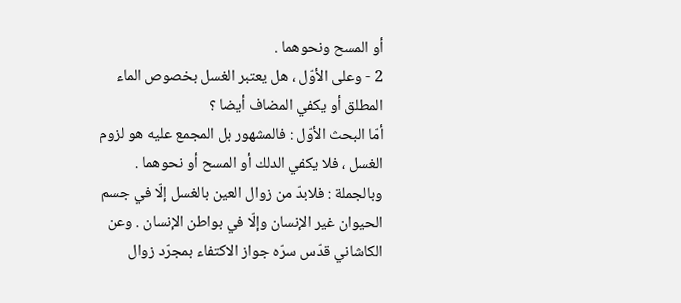أو المسح ونحوهما .
2 - وعلى الأوّل ، هل يعتبر الغسل بخصوص الماء المطلق أو يكفي المضاف أيضا ؟
أمّا البحث الأوّل : فالمشهور بل المجمع عليه هو لزوم الغسل ، فلا يكفي الدلك أو المسح أو نحوهما .
وبالجملة : فلابدّ من زوال العين بالغسل إلّا في جسم الحيوان غير الإنسان وإلّا في بواطن الإنسان . وعن الكاشاني قدّس سرّه جواز الاكتفاء بمجرّد زوال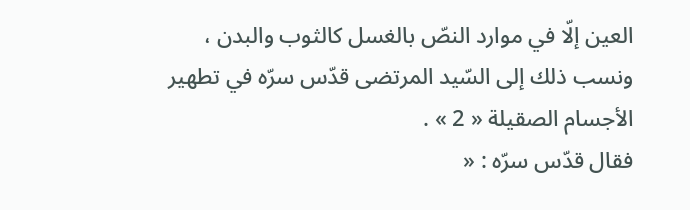العين إلّا في موارد النصّ بالغسل كالثوب والبدن ، ونسب ذلك إلى السّيد المرتضى قدّس سرّه في تطهير الأجسام الصقيلة « 2 » .
فقال قدّس سرّه : «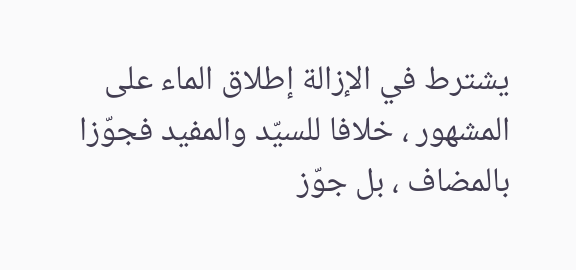يشترط في الإزالة إطلاق الماء على المشهور ، خلافا للسيّد والمفيد فجوّزا بالمضاف ، بل جوّز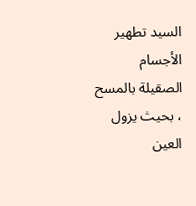السيد تطهير الأجسام الصقيلة بالمسح ، بحيث يزول العين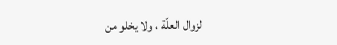لزوال العلّة ، ولا يخلو من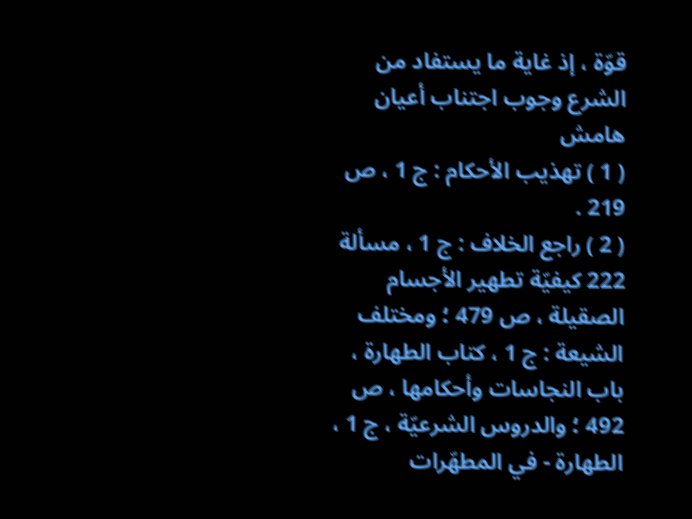قوّة ، إذ غاية ما يستفاد من الشرع وجوب اجتناب أعيان
هامش
( 1 ) تهذيب الأحكام : ج 1 ، ص 219 .
( 2 ) راجع الخلاف : ج 1 ، مسألة 222 كيفيّة تطهير الأجسام الصقيلة ، ص 479 ؛ ومختلف الشيعة : ج 1 ، كتاب الطهارة ، باب النجاسات وأحكامها ، ص 492 ؛ والدروس الشرعيّة ، ج 1 ، الطهارة - في المطهّرات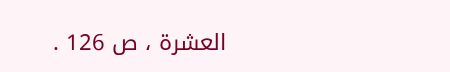العشرة ، ص 126 .